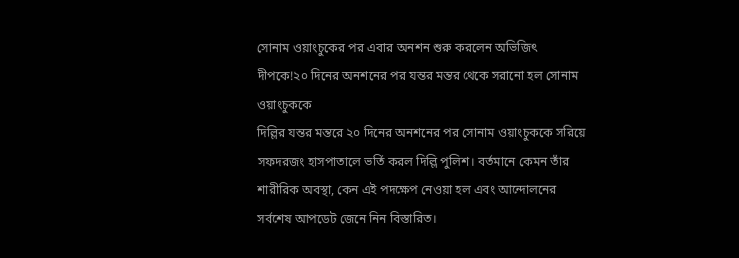সোনাম ওয়াংচুকের পর এবার অনশন শুরু করলেন অভিজিৎ দীপকে!২০ দিনের অনশনের পর যন্তর মন্তর থেকে সরানো হল সোনাম ওয়াংচুককে
দিল্লির যন্তর মন্তরে ২০ দিনের অনশনের পর সোনাম ওয়াংচুককে সরিয়ে সফদরজং হাসপাতালে ভর্তি করল দিল্লি পুলিশ। বর্তমানে কেমন তাঁর শারীরিক অবস্থা, কেন এই পদক্ষেপ নেওয়া হল এবং আন্দোলনের সর্বশেষ আপডেট জেনে নিন বিস্তারিত।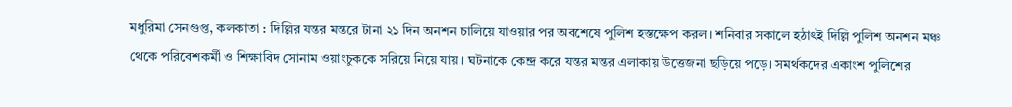মধুরিমা সেনগুপ্ত, কলকাতা : দিল্লির যন্তর মন্তরে টানা ২১ দিন অনশন চালিয়ে যাওয়ার পর অবশেষে পুলিশ হস্তক্ষেপ করল। শনিবার সকালে হঠাৎই দিল্লি পুলিশ অনশন মঞ্চ থেকে পরিবেশকর্মী ও শিক্ষাবিদ সোনাম ওয়াংচুককে সরিয়ে নিয়ে যায়। ঘটনাকে কেন্দ্র করে যন্তর মন্তর এলাকায় উত্তেজনা ছড়িয়ে পড়ে। সমর্থকদের একাংশ পুলিশের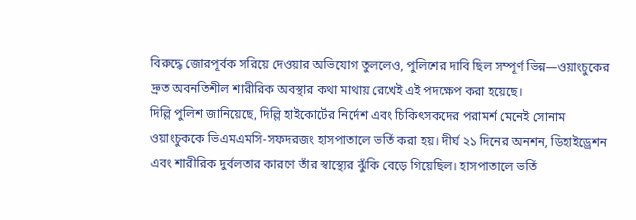বিরুদ্ধে জোরপূর্বক সরিয়ে দেওয়ার অভিযোগ তুললেও, পুলিশের দাবি ছিল সম্পূর্ণ ভিন্ন—ওয়াংচুকের দ্রুত অবনতিশীল শারীরিক অবস্থার কথা মাথায় রেখেই এই পদক্ষেপ করা হয়েছে।
দিল্লি পুলিশ জানিয়েছে, দিল্লি হাইকোর্টের নির্দেশ এবং চিকিৎসকদের পরামর্শ মেনেই সোনাম ওয়াংচুককে ভিএমএমসি-সফদরজং হাসপাতালে ভর্তি করা হয়। দীর্ঘ ২১ দিনের অনশন, ডিহাইড্রেশন এবং শারীরিক দুর্বলতার কারণে তাঁর স্বাস্থ্যের ঝুঁকি বেড়ে গিয়েছিল। হাসপাতালে ভর্তি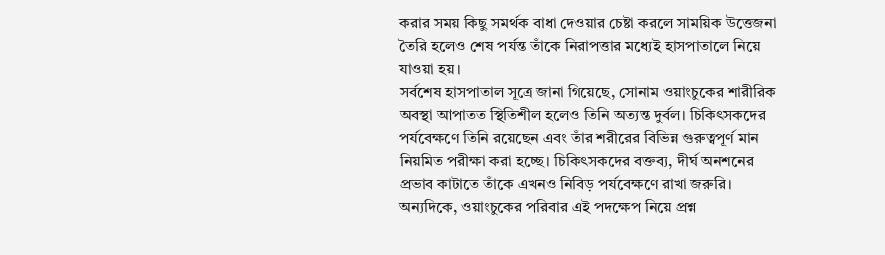করার সময় কিছু সমর্থক বাধা দেওয়ার চেষ্টা করলে সাময়িক উত্তেজনা তৈরি হলেও শেষ পর্যন্ত তাঁকে নিরাপত্তার মধ্যেই হাসপাতালে নিয়ে যাওয়া হয়।
সর্বশেষ হাসপাতাল সূত্রে জানা গিয়েছে, সোনাম ওয়াংচুকের শারীরিক অবস্থা আপাতত স্থিতিশীল হলেও তিনি অত্যন্ত দুর্বল। চিকিৎসকদের পর্যবেক্ষণে তিনি রয়েছেন এবং তাঁর শরীরের বিভিন্ন গুরুত্বপূর্ণ মান নিয়মিত পরীক্ষা করা হচ্ছে। চিকিৎসকদের বক্তব্য, দীর্ঘ অনশনের প্রভাব কাটাতে তাঁকে এখনও নিবিড় পর্যবেক্ষণে রাখা জরুরি।
অন্যদিকে, ওয়াংচুকের পরিবার এই পদক্ষেপ নিয়ে প্রশ্ন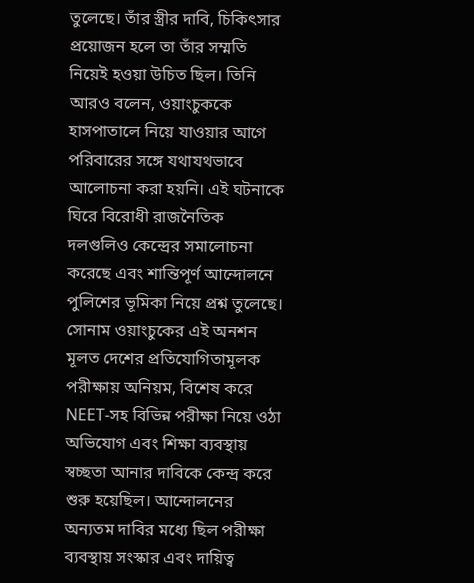তুলেছে। তাঁর স্ত্রীর দাবি, চিকিৎসার প্রয়োজন হলে তা তাঁর সম্মতি নিয়েই হওয়া উচিত ছিল। তিনি আরও বলেন, ওয়াংচুককে হাসপাতালে নিয়ে যাওয়ার আগে পরিবারের সঙ্গে যথাযথভাবে আলোচনা করা হয়নি। এই ঘটনাকে ঘিরে বিরোধী রাজনৈতিক দলগুলিও কেন্দ্রের সমালোচনা করেছে এবং শান্তিপূর্ণ আন্দোলনে পুলিশের ভূমিকা নিয়ে প্রশ্ন তুলেছে।
সোনাম ওয়াংচুকের এই অনশন মূলত দেশের প্রতিযোগিতামূলক পরীক্ষায় অনিয়ম, বিশেষ করে NEET-সহ বিভিন্ন পরীক্ষা নিয়ে ওঠা অভিযোগ এবং শিক্ষা ব্যবস্থায় স্বচ্ছতা আনার দাবিকে কেন্দ্র করে শুরু হয়েছিল। আন্দোলনের অন্যতম দাবির মধ্যে ছিল পরীক্ষা ব্যবস্থায় সংস্কার এবং দায়িত্ব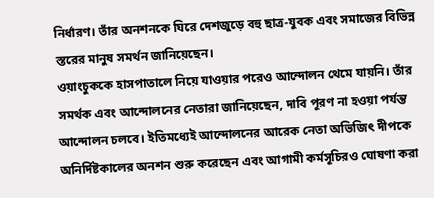নির্ধারণ। তাঁর অনশনকে ঘিরে দেশজুড়ে বহু ছাত্র-যুবক এবং সমাজের বিভিন্ন স্তরের মানুষ সমর্থন জানিয়েছেন।
ওয়াংচুককে হাসপাতালে নিয়ে যাওয়ার পরেও আন্দোলন থেমে যায়নি। তাঁর সমর্থক এবং আন্দোলনের নেতারা জানিয়েছেন, দাবি পূরণ না হওয়া পর্যন্ত আন্দোলন চলবে। ইতিমধ্যেই আন্দোলনের আরেক নেতা অভিজিৎ দীপকে অনির্দিষ্টকালের অনশন শুরু করেছেন এবং আগামী কর্মসূচিরও ঘোষণা করা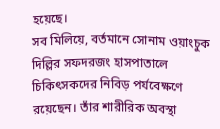হয়েছে।
সব মিলিয়ে, বর্তমানে সোনাম ওয়াংচুক দিল্লির সফদরজং হাসপাতালে চিকিৎসকদের নিবিড় পর্যবেক্ষণে রয়েছেন। তাঁর শারীরিক অবস্থা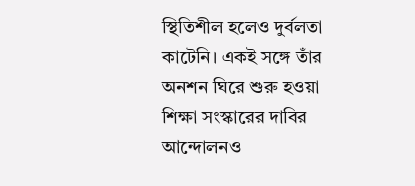স্থিতিশীল হলেও দুর্বলতা কাটেনি। একই সঙ্গে তাঁর অনশন ঘিরে শুরু হওয়া শিক্ষা সংস্কারের দাবির আন্দোলনও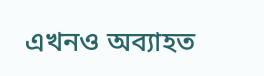এখনও অব্যাহত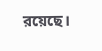রয়েছে।